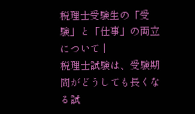税理士受験生の「受験」と「仕事」の両立について |
税理士試験は、受験期間がどうしても長くなる試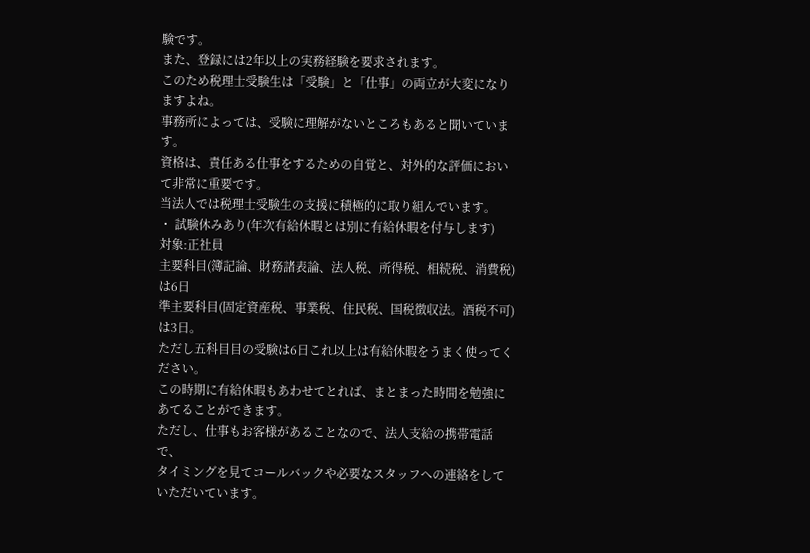験です。
また、登録には2年以上の実務経験を要求されます。
このため税理士受験生は「受験」と「仕事」の両立が大変になりますよね。
事務所によっては、受験に理解がないところもあると聞いています。
資格は、責任ある仕事をするための自覚と、対外的な評価において非常に重要です。
当法人では税理士受験生の支援に積極的に取り組んでいます。
・ 試験休みあり(年次有給休暇とは別に有給休暇を付与します)
対象:正社員
主要科目(簿記論、財務諸表論、法人税、所得税、相続税、消費税)は6日
準主要科目(固定資産税、事業税、住民税、国税徴収法。酒税不可)は3日。
ただし五科目目の受験は6日これ以上は有給休暇をうまく使ってください。
この時期に有給休暇もあわせてとれば、まとまった時間を勉強にあてることができます。
ただし、仕事もお客様があることなので、法人支給の携帯電話で、
タイミングを見てコールバックや必要なスタッフへの連絡をしていただいています。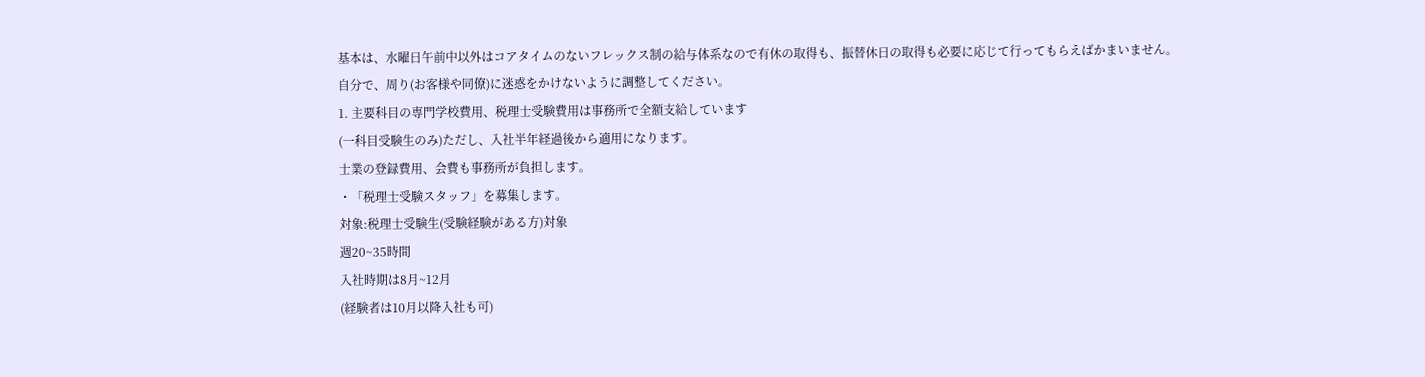基本は、水曜日午前中以外はコアタイムのないフレックス制の給与体系なので有休の取得も、振替休日の取得も必要に応じて行ってもらえばかまいません。
自分で、周り(お客様や同僚)に迷惑をかけないように調整してください。
1. 主要科目の専門学校費用、税理士受験費用は事務所で全額支給しています
(一科目受験生のみ)ただし、入社半年経過後から適用になります。
士業の登録費用、会費も事務所が負担します。
・「税理士受験スタッフ」を募集します。
対象:税理士受験生(受験経験がある方)対象
週20~35時間
入社時期は8月~12月
(経験者は10月以降入社も可)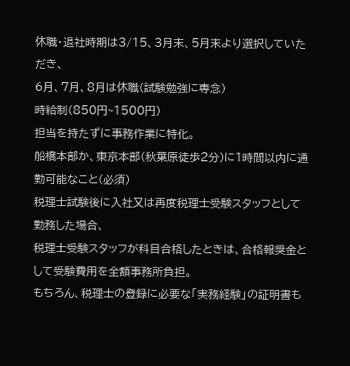休職・退社時期は3/15、3月末、5月末より選択していただき、
6月、7月、8月は休職(試験勉強に専念)
時給制(850円~1500円)
担当を持たずに事務作業に特化。
船橋本部か、東京本部(秋葉原徒歩2分)に1時間以内に通勤可能なこと(必須)
税理士試験後に入社又は再度税理士受験スタッフとして勤務した場合、
税理士受験スタッフが科目合格したときは、合格報奨金として受験費用を全額事務所負担。
もちろん、税理士の登録に必要な「実務経験」の証明書も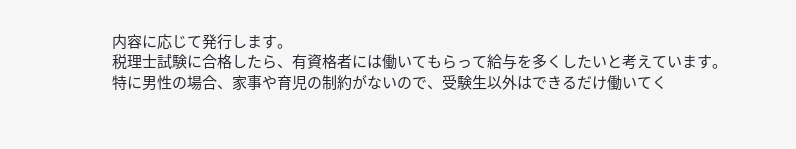内容に応じて発行します。
税理士試験に合格したら、有資格者には働いてもらって給与を多くしたいと考えています。
特に男性の場合、家事や育児の制約がないので、受験生以外はできるだけ働いてく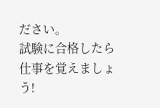ださい。
試験に合格したら仕事を覚えましょう!